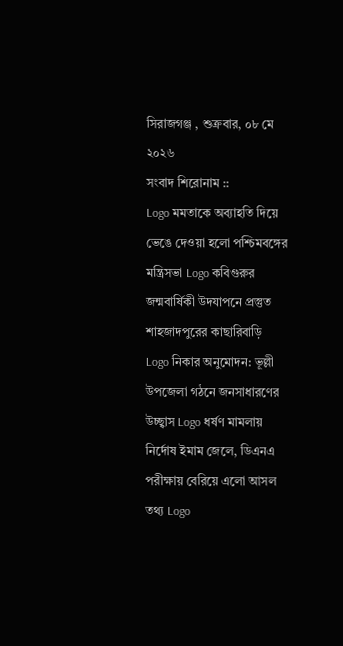সিরাজগঞ্জ , শুক্রবার, ০৮ মে ২০২৬
সংবাদ শিরোনাম ::
Logo মমতাকে অব্যাহতি দিয়ে ভেঙে দেওয়া হলো পশ্চিমবঙ্গের মন্ত্রিসভা Logo কবিগুরুর জন্মবার্ষিকী উদযাপনে প্রস্তুত শাহজাদপুরের কাছারিবাড়ি Logo নিকার অনুমোদন: ভূল্লী উপজেলা গঠনে জনসাধারণের উচ্ছ্বাস Logo ধর্ষণ মামলায় নির্দোষ ইমাম জেলে, ডিএনএ পরীক্ষায় বেরিয়ে এলো আসল তথ্য Logo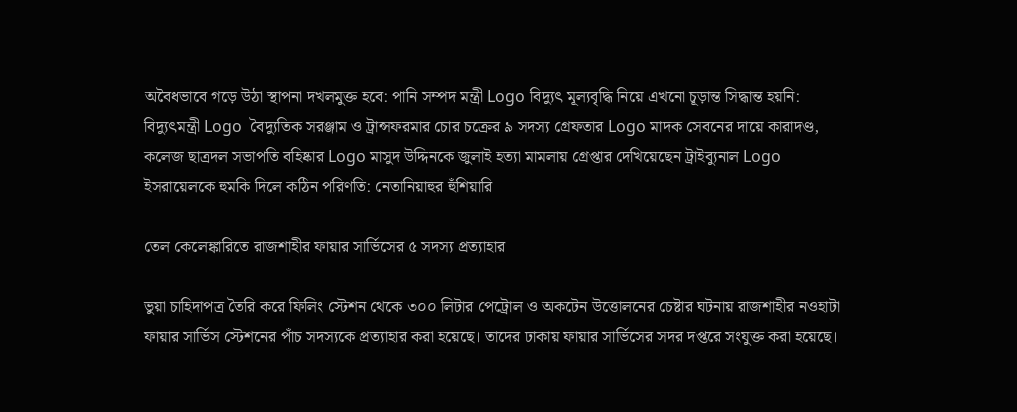অবৈধভাবে গড়ে উঠা স্থাপনা দখলমুক্ত হবে: পানি সম্পদ মন্ত্রী Logo বিদ্যুৎ মূল্যবৃদ্ধি নিয়ে এখনো চূড়ান্ত সিদ্ধান্ত হয়নি: বিদ্যুৎমন্ত্রী Logo  বৈদ্যুতিক সরঞ্জাম ও ট্রান্সফরমার চোর চক্রের ৯ সদস্য গ্রেফতার Logo মাদক সেবনের দায়ে কারাদণ্ড, কলেজ ছাত্রদল সভাপতি বহিষ্কার Logo মাসুদ উদ্দিনকে জুলাই হত্যা মামলায় গ্রেপ্তার দেখিয়েছেন ট্রাইব্যুনাল Logo ইসরায়েলকে হুমকি দিলে কঠিন পরিণতি: নেতানিয়াহুর হুঁশিয়ারি

তেল কেলেঙ্কারিতে রাজশাহীর ফায়ার সার্ভিসের ৫ সদস্য প্রত্যাহার

ভুয়া চাহিদাপত্র তৈরি করে ফিলিং স্টেশন থেকে ৩০০ লিটার পেট্রোল ও অকটেন উত্তোলনের চেষ্টার ঘটনায় রাজশাহীর নওহাটা ফায়ার সার্ভিস স্টেশনের পাঁচ সদস্যকে প্রত্যাহার করা হয়েছে। তাদের ঢাকায় ফায়ার সার্ভিসের সদর দপ্তরে সংযুক্ত করা হয়েছে।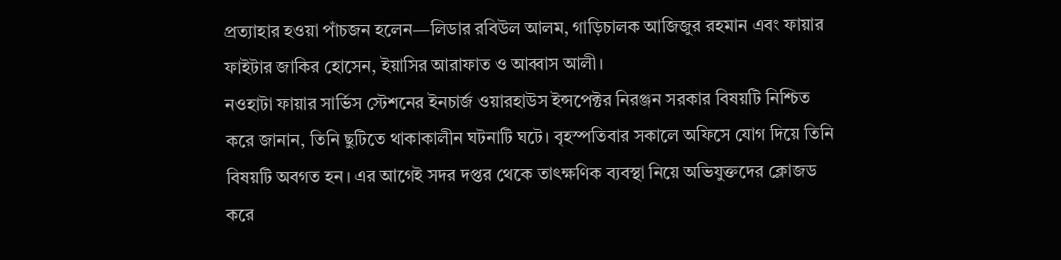প্রত্যাহার হওয়া পাঁচজন হলেন—লিডার রবিউল আলম, গাড়িচালক আজিজুর রহমান এবং ফায়ার ফাইটার জাকির হোসেন, ইয়াসির আরাফাত ও আব্বাস আলী।
নওহাটা ফায়ার সার্ভিস স্টেশনের ইনচার্জ ওয়ারহাউস ইন্সপেক্টর নিরঞ্জন সরকার বিষয়টি নিশ্চিত করে জানান, তিনি ছুটিতে থাকাকালীন ঘটনাটি ঘটে। বৃহস্পতিবার সকালে অফিসে যোগ দিয়ে তিনি বিষয়টি অবগত হন। এর আগেই সদর দপ্তর থেকে তাৎক্ষণিক ব্যবস্থা নিয়ে অভিযুক্তদের ক্লোজড করে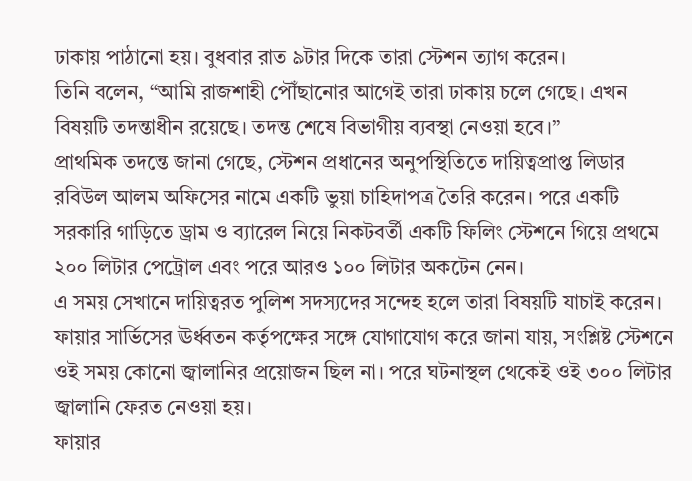ঢাকায় পাঠানো হয়। বুধবার রাত ৯টার দিকে তারা স্টেশন ত্যাগ করেন।
তিনি বলেন, “আমি রাজশাহী পৌঁছানোর আগেই তারা ঢাকায় চলে গেছে। এখন বিষয়টি তদন্তাধীন রয়েছে। তদন্ত শেষে বিভাগীয় ব্যবস্থা নেওয়া হবে।”
প্রাথমিক তদন্তে জানা গেছে, স্টেশন প্রধানের অনুপস্থিতিতে দায়িত্বপ্রাপ্ত লিডার রবিউল আলম অফিসের নামে একটি ভুয়া চাহিদাপত্র তৈরি করেন। পরে একটি সরকারি গাড়িতে ড্রাম ও ব্যারেল নিয়ে নিকটবর্তী একটি ফিলিং স্টেশনে গিয়ে প্রথমে ২০০ লিটার পেট্রোল এবং পরে আরও ১০০ লিটার অকটেন নেন।
এ সময় সেখানে দায়িত্বরত পুলিশ সদস্যদের সন্দেহ হলে তারা বিষয়টি যাচাই করেন। ফায়ার সার্ভিসের ঊর্ধ্বতন কর্তৃপক্ষের সঙ্গে যোগাযোগ করে জানা যায়, সংশ্লিষ্ট স্টেশনে ওই সময় কোনো জ্বালানির প্রয়োজন ছিল না। পরে ঘটনাস্থল থেকেই ওই ৩০০ লিটার জ্বালানি ফেরত নেওয়া হয়।
ফায়ার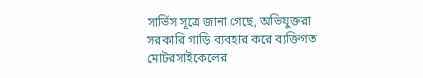সার্ভিস সূত্রে জানা গেছে, অভিযুক্তরা সরকারি গাড়ি ব্যবহার করে ব্যক্তিগত মোটরসাইকেলের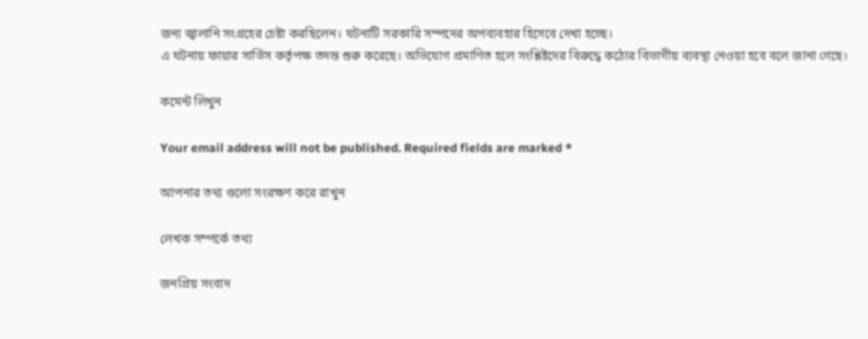জন্য জ্বালানি সংগ্রহের চেষ্টা করছিলেন। ঘটনাটি সরকারি সম্পদের অপব্যবহার হিসেবে দেখা হচ্ছে।
এ ঘটনায় ফায়ার সার্ভিস কর্তৃপক্ষ তদন্ত শুরু করেছে। অভিযোগ প্রমাণিত হলে সংশ্লিষ্টদের বিরুদ্ধে কঠোর বিভাগীয় ব্যবস্থা নেওয়া হবে বলে জানা গেছে।

কমেন্ট লিখুন

Your email address will not be published. Required fields are marked *

আপনার তথ্য গুলো সংরক্ষণ করে রাখুন

লেখক সম্পর্কে তথ্য

জনপ্রিয় সংবাদ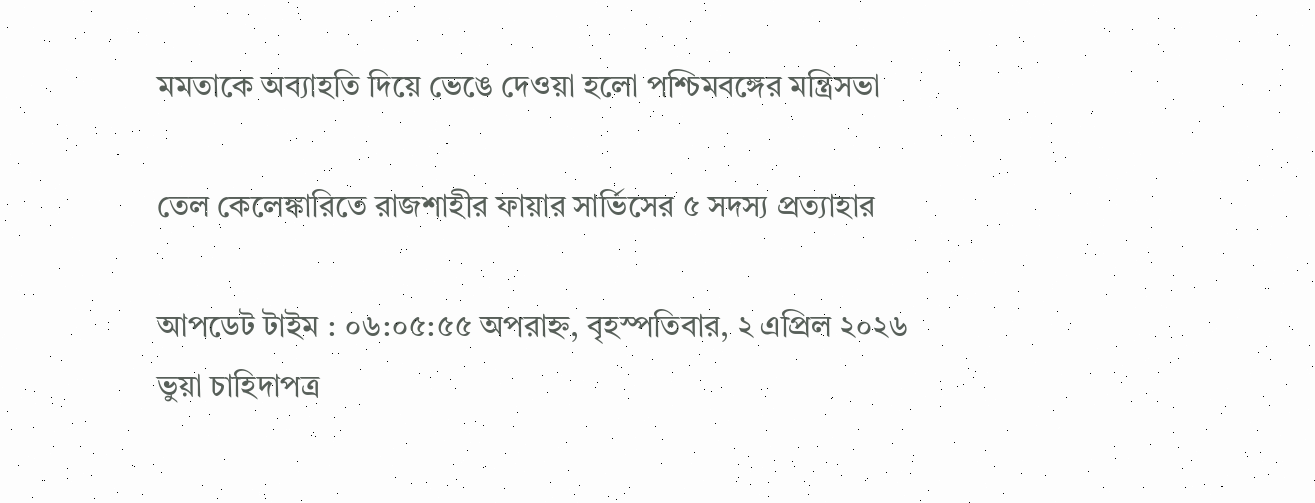মমতাকে অব্যাহতি দিয়ে ভেঙে দেওয়া হলো পশ্চিমবঙ্গের মন্ত্রিসভা

তেল কেলেঙ্কারিতে রাজশাহীর ফায়ার সার্ভিসের ৫ সদস্য প্রত্যাহার

আপডেট টাইম : ০৬:০৫:৫৫ অপরাহ্ন, বৃহস্পতিবার, ২ এপ্রিল ২০২৬
ভুয়া চাহিদাপত্র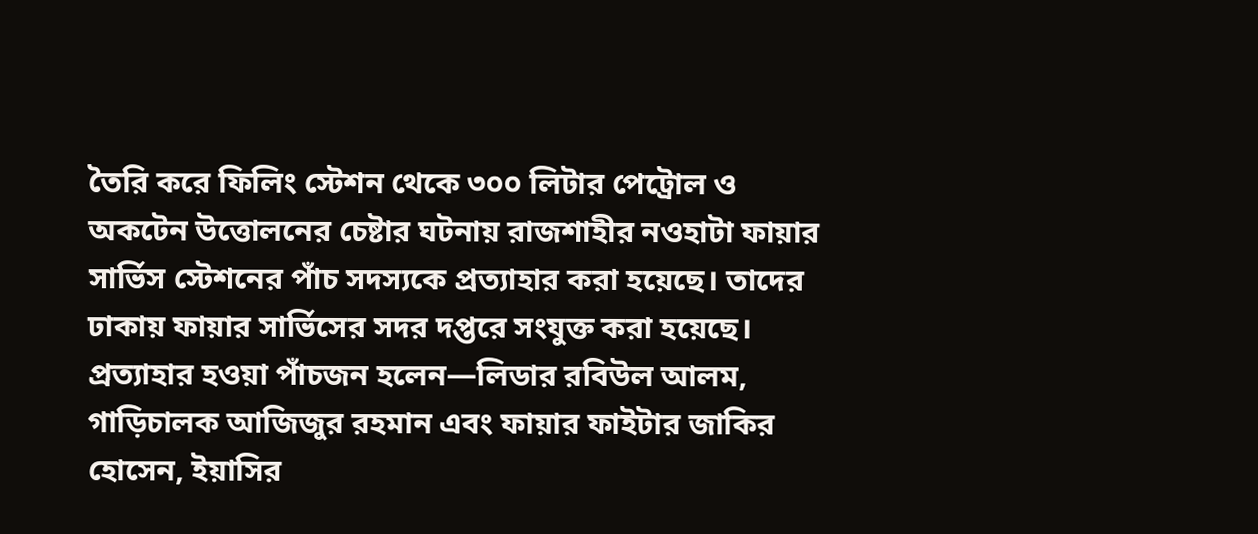তৈরি করে ফিলিং স্টেশন থেকে ৩০০ লিটার পেট্রোল ও অকটেন উত্তোলনের চেষ্টার ঘটনায় রাজশাহীর নওহাটা ফায়ার সার্ভিস স্টেশনের পাঁচ সদস্যকে প্রত্যাহার করা হয়েছে। তাদের ঢাকায় ফায়ার সার্ভিসের সদর দপ্তরে সংযুক্ত করা হয়েছে।
প্রত্যাহার হওয়া পাঁচজন হলেন—লিডার রবিউল আলম, গাড়িচালক আজিজুর রহমান এবং ফায়ার ফাইটার জাকির হোসেন, ইয়াসির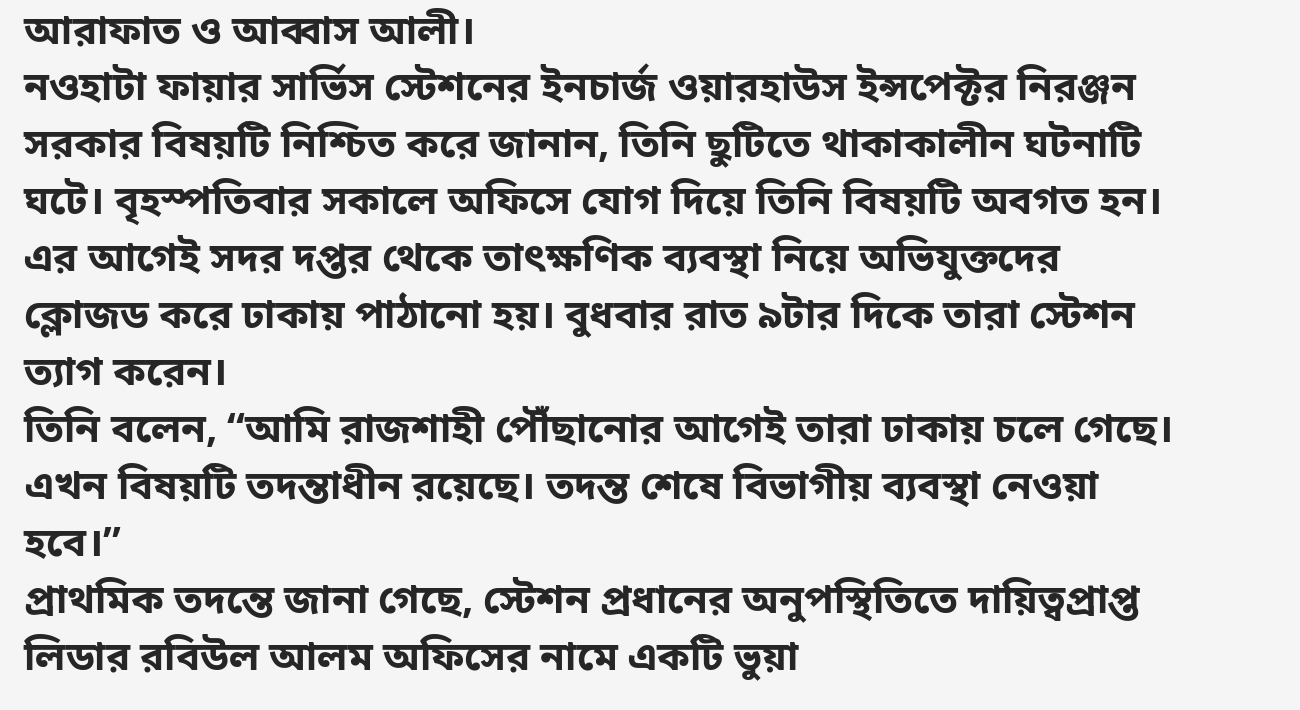আরাফাত ও আব্বাস আলী।
নওহাটা ফায়ার সার্ভিস স্টেশনের ইনচার্জ ওয়ারহাউস ইন্সপেক্টর নিরঞ্জন সরকার বিষয়টি নিশ্চিত করে জানান, তিনি ছুটিতে থাকাকালীন ঘটনাটি ঘটে। বৃহস্পতিবার সকালে অফিসে যোগ দিয়ে তিনি বিষয়টি অবগত হন। এর আগেই সদর দপ্তর থেকে তাৎক্ষণিক ব্যবস্থা নিয়ে অভিযুক্তদের ক্লোজড করে ঢাকায় পাঠানো হয়। বুধবার রাত ৯টার দিকে তারা স্টেশন ত্যাগ করেন।
তিনি বলেন, “আমি রাজশাহী পৌঁছানোর আগেই তারা ঢাকায় চলে গেছে। এখন বিষয়টি তদন্তাধীন রয়েছে। তদন্ত শেষে বিভাগীয় ব্যবস্থা নেওয়া হবে।”
প্রাথমিক তদন্তে জানা গেছে, স্টেশন প্রধানের অনুপস্থিতিতে দায়িত্বপ্রাপ্ত লিডার রবিউল আলম অফিসের নামে একটি ভুয়া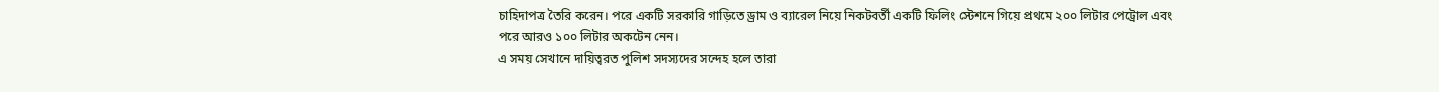চাহিদাপত্র তৈরি করেন। পরে একটি সরকারি গাড়িতে ড্রাম ও ব্যারেল নিয়ে নিকটবর্তী একটি ফিলিং স্টেশনে গিয়ে প্রথমে ২০০ লিটার পেট্রোল এবং পরে আরও ১০০ লিটার অকটেন নেন।
এ সময় সেখানে দায়িত্বরত পুলিশ সদস্যদের সন্দেহ হলে তারা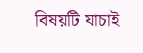বিষয়টি যাচাই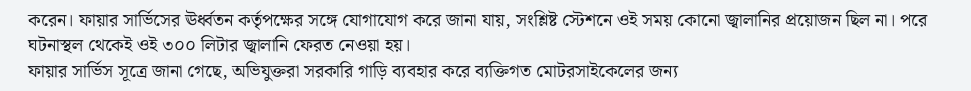করেন। ফায়ার সার্ভিসের ঊর্ধ্বতন কর্তৃপক্ষের সঙ্গে যোগাযোগ করে জানা যায়, সংশ্লিষ্ট স্টেশনে ওই সময় কোনো জ্বালানির প্রয়োজন ছিল না। পরে ঘটনাস্থল থেকেই ওই ৩০০ লিটার জ্বালানি ফেরত নেওয়া হয়।
ফায়ার সার্ভিস সূত্রে জানা গেছে, অভিযুক্তরা সরকারি গাড়ি ব্যবহার করে ব্যক্তিগত মোটরসাইকেলের জন্য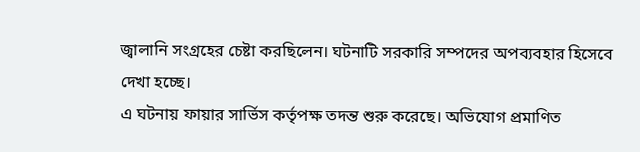জ্বালানি সংগ্রহের চেষ্টা করছিলেন। ঘটনাটি সরকারি সম্পদের অপব্যবহার হিসেবে দেখা হচ্ছে।
এ ঘটনায় ফায়ার সার্ভিস কর্তৃপক্ষ তদন্ত শুরু করেছে। অভিযোগ প্রমাণিত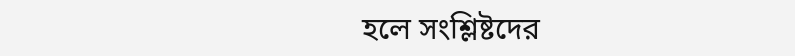হলে সংশ্লিষ্টদের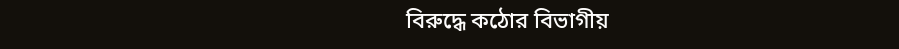বিরুদ্ধে কঠোর বিভাগীয়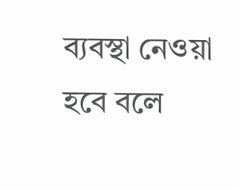ব্যবস্থা নেওয়া হবে বলে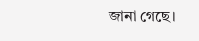জানা গেছে।